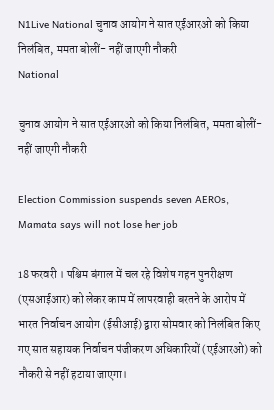N1Live National चुनाव आयोग ने सात एईआरओ को किया निलंबित, ममता बोलीं- नहीं जाएगी नौकरी
National

चुनाव आयोग ने सात एईआरओ को किया निलंबित, ममता बोलीं- नहीं जाएगी नौकरी

Election Commission suspends seven AEROs, Mamata says will not lose her job

18 फरवरी । पश्चिम बंगाल में चल रहे विशेष गहन पुनरीक्षण (एसआईआर) को लेकर काम में लापरवाही बरतने के आरोप में भारत निर्वाचन आयोग (ईसीआई) द्वारा सोमवार को निलंबित किए गए सात सहायक निर्वाचन पंजीकरण अधिकारियों (एईआरओ) को नौकरी से नहीं हटाया जाएगा।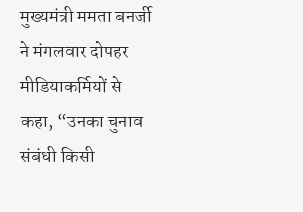मुख्यमंत्री ममता बनर्जी ने मंगलवार दोपहर मीडियाकर्मियों से कहा, “उनका चुनाव संबंधी किसी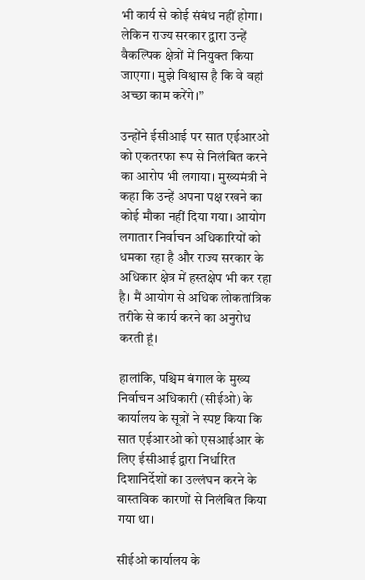भी कार्य से कोई संबंध नहीं होगा। लेकिन राज्य सरकार द्वारा उन्हें वैकल्पिक क्षेत्रों में नियुक्त किया जाएगा। मुझे विश्वास है कि वे वहां अच्छा काम करेंगे।”

उन्होंने ईसीआई पर सात एईआरओ को एकतरफा रूप से निलंबित करने का आरोप भी लगाया। मुख्यमंत्री ने कहा कि उन्हें अपना पक्ष रखने का कोई मौका नहीं दिया गया। आयोग लगातार निर्वाचन अधिकारियों को धमका रहा है और राज्य सरकार के अधिकार क्षेत्र में हस्तक्षेप भी कर रहा है। मैं आयोग से अधिक लोकतांत्रिक तरीके से कार्य करने का अनुरोध करती हूं।

हालांकि, पश्चिम बंगाल के मुख्य निर्वाचन अधिकारी (सीईओ) के कार्यालय के सूत्रों ने स्पष्ट किया कि सात एईआरओ को एसआईआर के लिए ईसीआई द्वारा निर्धारित दिशानिर्देशों का उल्लंघन करने के वास्तविक कारणों से निलंबित किया गया था।

सीईओ कार्यालय के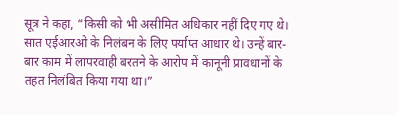सूत्र ने कहा, “किसी को भी असीमित अधिकार नहीं दिए गए थे। सात एईआरओ के निलंबन के लिए पर्याप्त आधार थे। उन्हें बार-बार काम में लापरवाही बरतने के आरोप में कानूनी प्रावधानों के तहत निलंबित किया गया था।”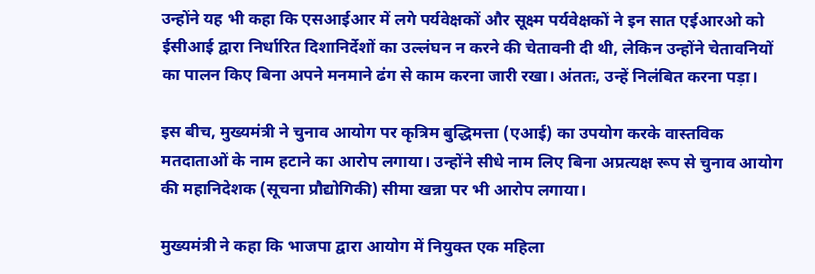उन्होंने यह भी कहा कि एसआईआर में लगे पर्यवेक्षकों और सूक्ष्म पर्यवेक्षकों ने इन सात एईआरओ को ईसीआई द्वारा निर्धारित दिशानिर्देशों का उल्लंघन न करने की चेतावनी दी थी, लेकिन उन्होंने चेतावनियों का पालन किए बिना अपने मनमाने ढंग से काम करना जारी रखा। अंततः, उन्हें निलंबित करना पड़ा।

इस बीच, मुख्यमंत्री ने चुनाव आयोग पर कृत्रिम बुद्धिमत्ता (एआई) का उपयोग करके वास्तविक मतदाताओं के नाम हटाने का आरोप लगाया। उन्होंने सीधे नाम लिए बिना अप्रत्यक्ष रूप से चुनाव आयोग की महानिदेशक (सूचना प्रौद्योगिकी) सीमा खन्ना पर भी आरोप लगाया।

मुख्यमंत्री ने कहा कि भाजपा द्वारा आयोग में नियुक्त एक महिला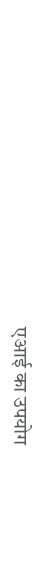एआई का उपयोग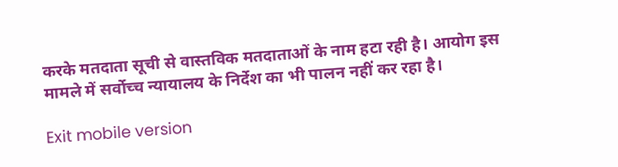करके मतदाता सूची से वास्तविक मतदाताओं के नाम हटा रही है। आयोग इस मामले में सर्वोच्च न्यायालय के निर्देश का भी पालन नहीं कर रहा है।

Exit mobile version